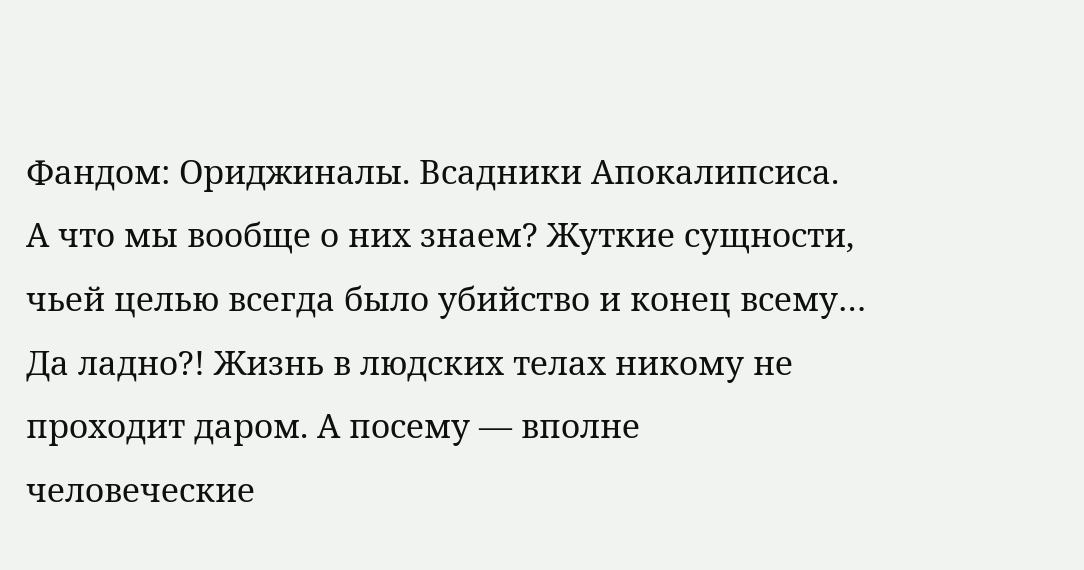Фандом: Ориджиналы. Всадники Апокалипсиса. А что мы вообще о них знаем? Жуткие сущности, чьей целью всегда было убийство и конец всему… Да ладно?! Жизнь в людских телах никому не проходит даром. А посему — вполне человеческие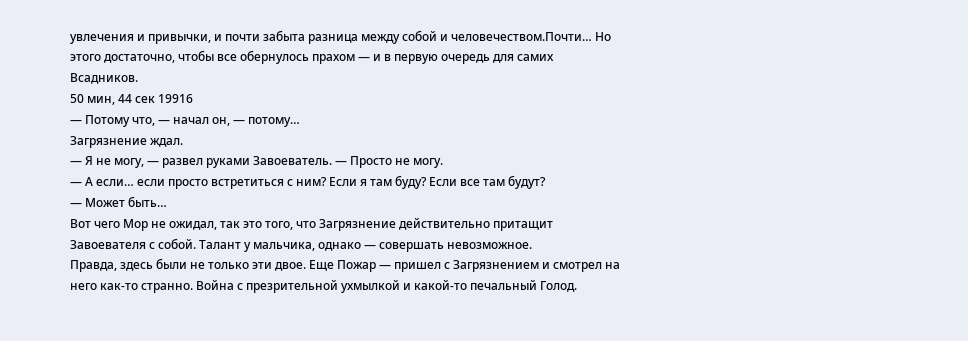увлечения и привычки, и почти забыта разница между собой и человечеством.Почти… Но этого достаточно, чтобы все обернулось прахом — и в первую очередь для самих Всадников.
50 мин, 44 сек 19916
— Потому что, — начал он, — потому…
Загрязнение ждал.
— Я не могу, — развел руками Завоеватель. — Просто не могу.
— А если… если просто встретиться с ним? Если я там буду? Если все там будут?
— Может быть…
Вот чего Мор не ожидал, так это того, что Загрязнение действительно притащит Завоевателя с собой. Талант у мальчика, однако — совершать невозможное.
Правда, здесь были не только эти двое. Еще Пожар — пришел с Загрязнением и смотрел на него как-то странно. Война с презрительной ухмылкой и какой-то печальный Голод.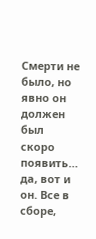Смерти не было, но явно он должен был скоро появить… да, вот и он. Все в сборе,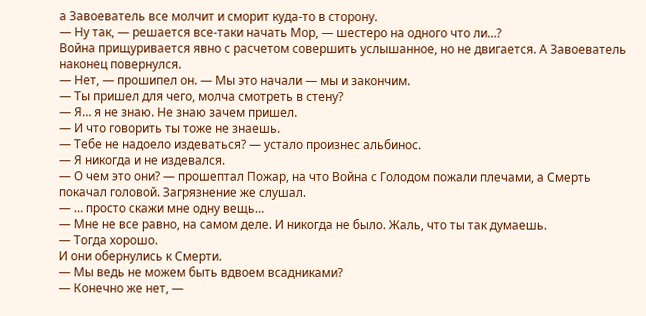а Завоеватель все молчит и сморит куда-то в сторону.
— Ну так, — решается все-таки начать Мор, — шестеро на одного что ли…?
Война прищуривается явно с расчетом совершить услышанное, но не двигается. А Завоеватель наконец повернулся.
— Нет, — прошипел он. — Мы это начали — мы и закончим.
— Ты пришел для чего, молча смотреть в стену?
— Я… я не знаю. Не знаю зачем пришел.
— И что говорить ты тоже не знаешь.
— Тебе не надоело издеваться? — устало произнес альбинос.
— Я никогда и не издевался.
— О чем это они? — прошептал Пожар, на что Война с Голодом пожали плечами, а Смерть покачал головой. Загрязнение же слушал.
— … просто скажи мне одну вещь…
— Мне не все равно, на самом деле. И никогда не было. Жаль, что ты так думаешь.
— Тогда хорошо.
И они обернулись к Смерти.
— Мы ведь не можем быть вдвоем всадниками?
— Конечно же нет, —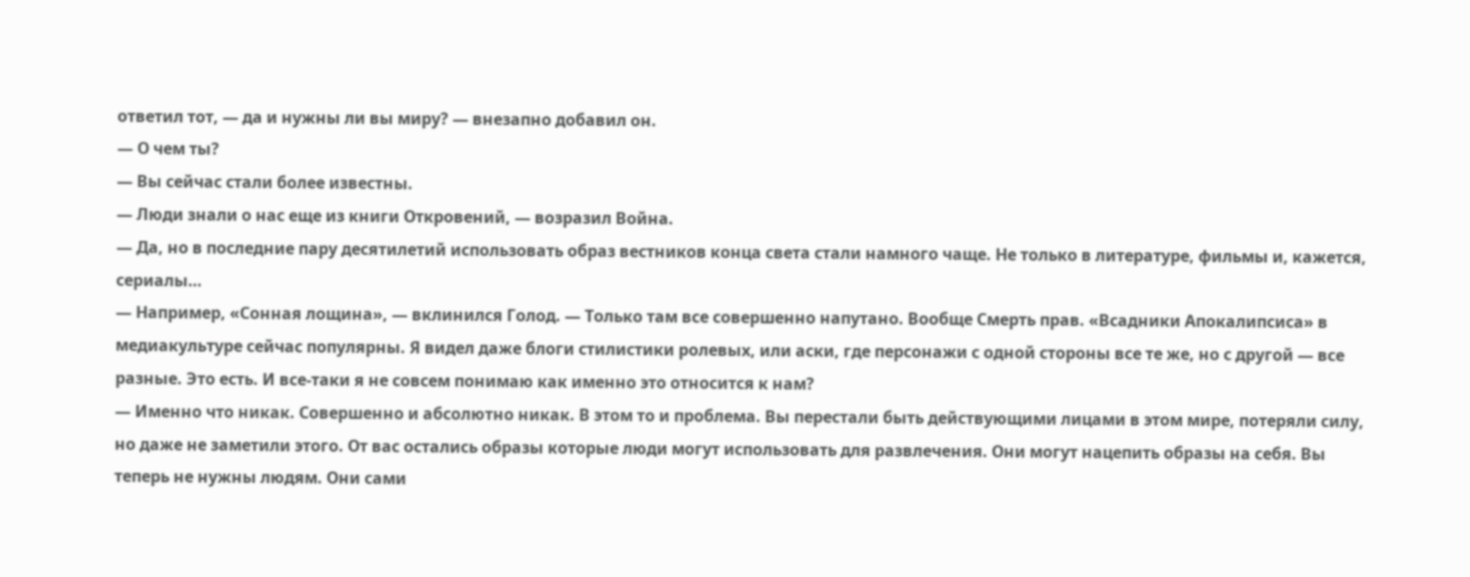ответил тот, — да и нужны ли вы миру? — внезапно добавил он.
— О чем ты?
— Вы сейчас стали более известны.
— Люди знали о нас еще из книги Откровений, — возразил Война.
— Да, но в последние пару десятилетий использовать образ вестников конца света стали намного чаще. Не только в литературе, фильмы и, кажется, сериалы…
— Например, «Сонная лощина», — вклинился Голод. — Только там все совершенно напутано. Вообще Смерть прав. «Всадники Апокалипсиса» в медиакультуре сейчас популярны. Я видел даже блоги стилистики ролевых, или аски, где персонажи с одной стороны все те же, но с другой — все разные. Это есть. И все-таки я не совсем понимаю как именно это относится к нам?
— Именно что никак. Совершенно и абсолютно никак. В этом то и проблема. Вы перестали быть действующими лицами в этом мире, потеряли силу, но даже не заметили этого. От вас остались образы которые люди могут использовать для развлечения. Они могут нацепить образы на себя. Вы теперь не нужны людям. Они сами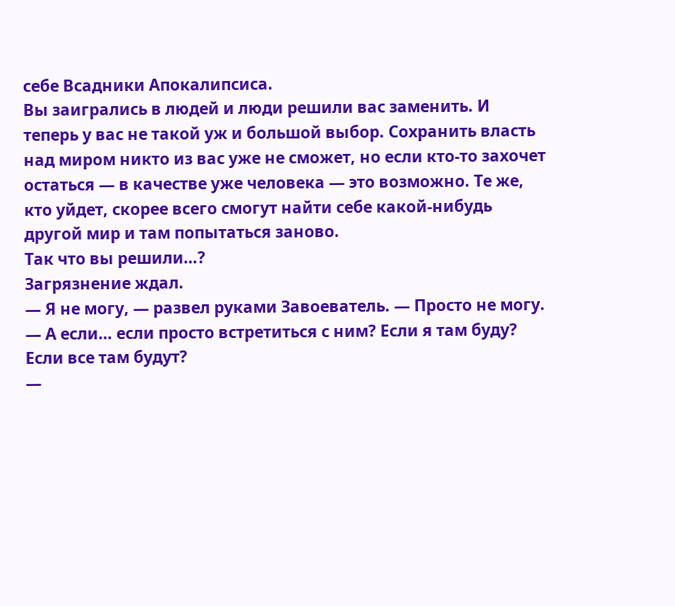себе Всадники Апокалипсиса.
Вы заигрались в людей и люди решили вас заменить. И теперь у вас не такой уж и большой выбор. Сохранить власть над миром никто из вас уже не сможет, но если кто-то захочет остаться — в качестве уже человека — это возможно. Те же, кто уйдет, скорее всего смогут найти себе какой-нибудь другой мир и там попытаться заново.
Так что вы решили…?
Загрязнение ждал.
— Я не могу, — развел руками Завоеватель. — Просто не могу.
— А если… если просто встретиться с ним? Если я там буду? Если все там будут?
—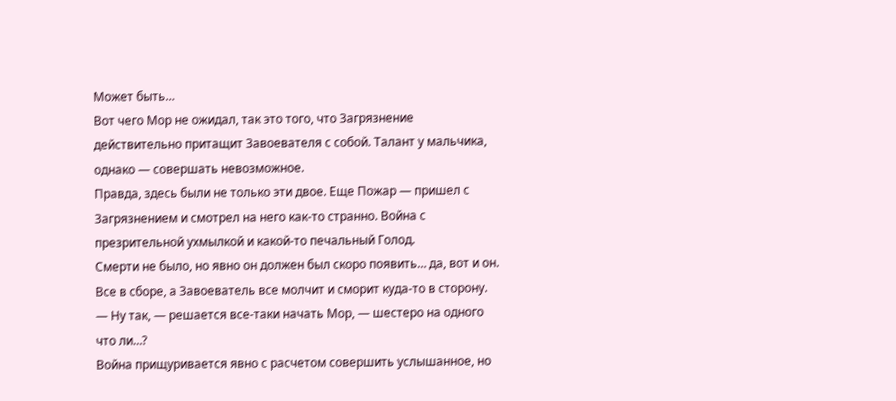Может быть…
Вот чего Мор не ожидал, так это того, что Загрязнение действительно притащит Завоевателя с собой. Талант у мальчика, однако — совершать невозможное.
Правда, здесь были не только эти двое. Еще Пожар — пришел с Загрязнением и смотрел на него как-то странно. Война с презрительной ухмылкой и какой-то печальный Голод.
Смерти не было, но явно он должен был скоро появить… да, вот и он. Все в сборе, а Завоеватель все молчит и сморит куда-то в сторону.
— Ну так, — решается все-таки начать Мор, — шестеро на одного что ли…?
Война прищуривается явно с расчетом совершить услышанное, но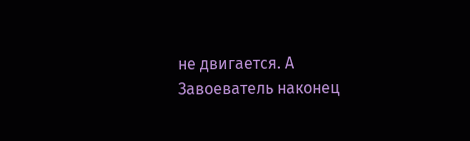не двигается. А Завоеватель наконец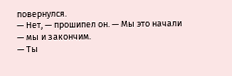повернулся.
— Нет, — прошипел он. — Мы это начали — мы и закончим.
— Ты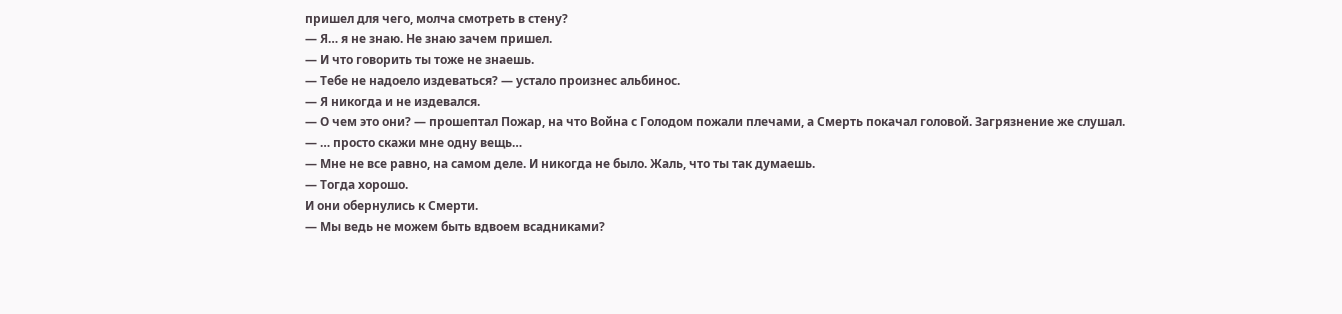пришел для чего, молча смотреть в стену?
— Я… я не знаю. Не знаю зачем пришел.
— И что говорить ты тоже не знаешь.
— Тебе не надоело издеваться? — устало произнес альбинос.
— Я никогда и не издевался.
— О чем это они? — прошептал Пожар, на что Война с Голодом пожали плечами, а Смерть покачал головой. Загрязнение же слушал.
— … просто скажи мне одну вещь…
— Мне не все равно, на самом деле. И никогда не было. Жаль, что ты так думаешь.
— Тогда хорошо.
И они обернулись к Смерти.
— Мы ведь не можем быть вдвоем всадниками?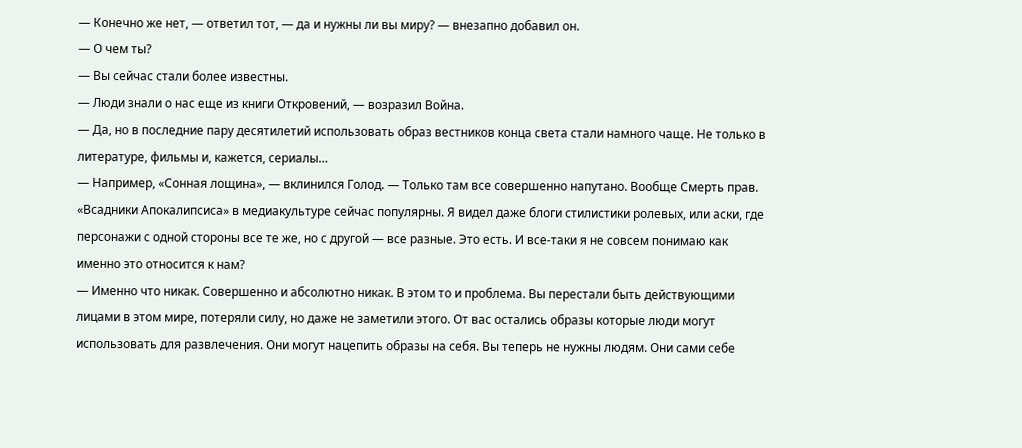— Конечно же нет, — ответил тот, — да и нужны ли вы миру? — внезапно добавил он.
— О чем ты?
— Вы сейчас стали более известны.
— Люди знали о нас еще из книги Откровений, — возразил Война.
— Да, но в последние пару десятилетий использовать образ вестников конца света стали намного чаще. Не только в литературе, фильмы и, кажется, сериалы…
— Например, «Сонная лощина», — вклинился Голод. — Только там все совершенно напутано. Вообще Смерть прав. «Всадники Апокалипсиса» в медиакультуре сейчас популярны. Я видел даже блоги стилистики ролевых, или аски, где персонажи с одной стороны все те же, но с другой — все разные. Это есть. И все-таки я не совсем понимаю как именно это относится к нам?
— Именно что никак. Совершенно и абсолютно никак. В этом то и проблема. Вы перестали быть действующими лицами в этом мире, потеряли силу, но даже не заметили этого. От вас остались образы которые люди могут использовать для развлечения. Они могут нацепить образы на себя. Вы теперь не нужны людям. Они сами себе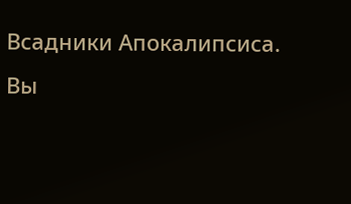Всадники Апокалипсиса.
Вы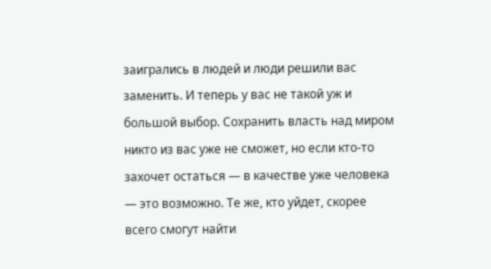заигрались в людей и люди решили вас заменить. И теперь у вас не такой уж и большой выбор. Сохранить власть над миром никто из вас уже не сможет, но если кто-то захочет остаться — в качестве уже человека — это возможно. Те же, кто уйдет, скорее всего смогут найти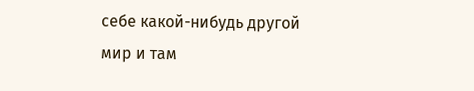себе какой-нибудь другой мир и там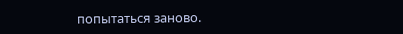попытаться заново.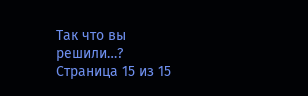Так что вы решили…?
Страница 15 из 15